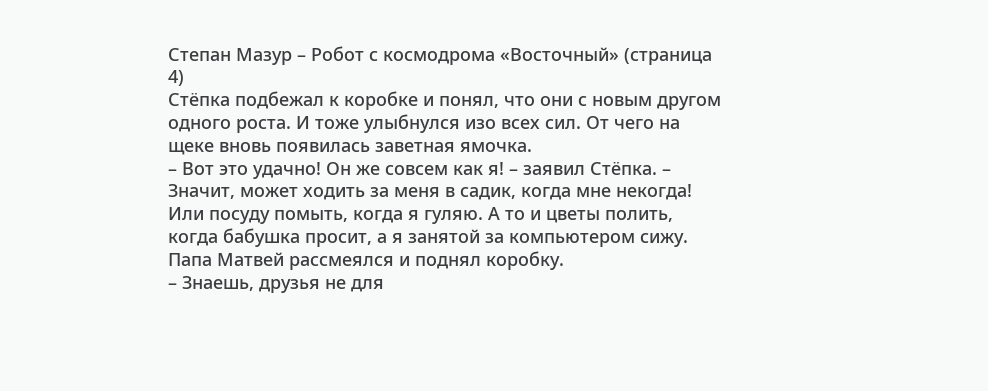Степан Мазур – Робот с космодрома «Восточный» (страница 4)
Стёпка подбежал к коробке и понял, что они с новым другом одного роста. И тоже улыбнулся изо всех сил. От чего на щеке вновь появилась заветная ямочка.
– Вот это удачно! Он же совсем как я! – заявил Стёпка. – Значит, может ходить за меня в садик, когда мне некогда! Или посуду помыть, когда я гуляю. А то и цветы полить, когда бабушка просит, а я занятой за компьютером сижу.
Папа Матвей рассмеялся и поднял коробку.
– Знаешь, друзья не для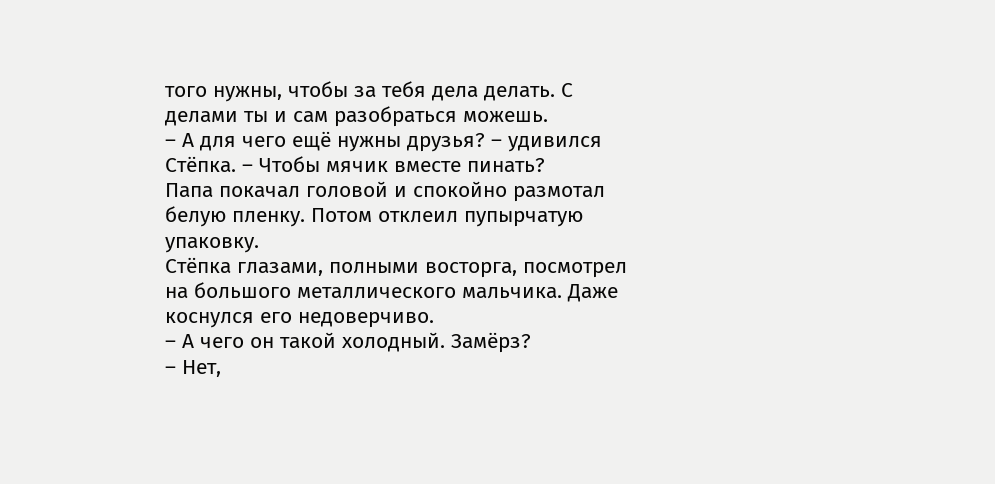того нужны, чтобы за тебя дела делать. С делами ты и сам разобраться можешь.
– А для чего ещё нужны друзья? – удивился Стёпка. – Чтобы мячик вместе пинать?
Папа покачал головой и спокойно размотал белую пленку. Потом отклеил пупырчатую упаковку.
Стёпка глазами, полными восторга, посмотрел на большого металлического мальчика. Даже коснулся его недоверчиво.
– А чего он такой холодный. Замёрз?
– Нет,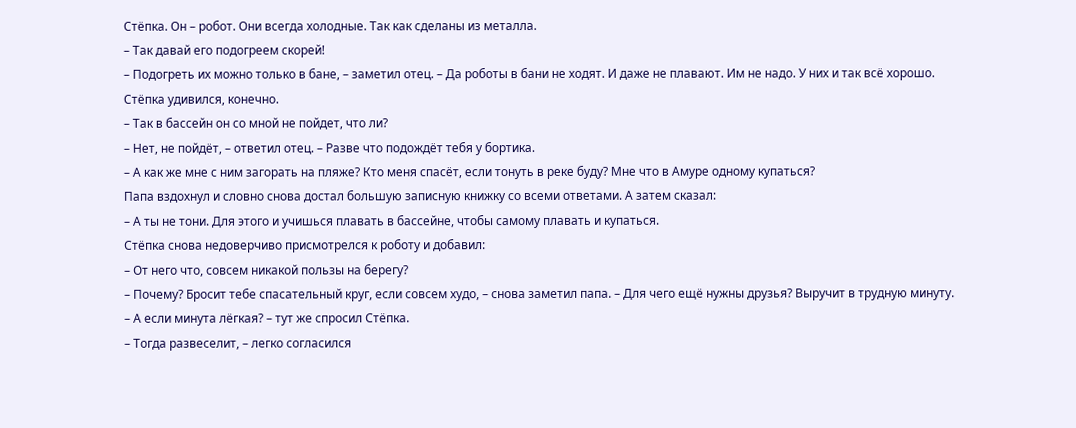Стёпка. Он – робот. Они всегда холодные. Так как сделаны из металла.
– Так давай его подогреем скорей!
– Подогреть их можно только в бане, – заметил отец. – Да роботы в бани не ходят. И даже не плавают. Им не надо. У них и так всё хорошо.
Стёпка удивился, конечно.
– Так в бассейн он со мной не пойдет, что ли?
– Нет, не пойдёт, – ответил отец. – Разве что подождёт тебя у бортика.
– А как же мне с ним загорать на пляже? Кто меня спасёт, если тонуть в реке буду? Мне что в Амуре одному купаться?
Папа вздохнул и словно снова достал большую записную книжку со всеми ответами. А затем сказал:
– А ты не тони. Для этого и учишься плавать в бассейне, чтобы самому плавать и купаться.
Стёпка снова недоверчиво присмотрелся к роботу и добавил:
– От него что, совсем никакой пользы на берегу?
– Почему? Бросит тебе спасательный круг, если совсем худо, – снова заметил папа. – Для чего ещё нужны друзья? Выручит в трудную минуту.
– А если минута лёгкая? – тут же спросил Стёпка.
– Тогда развеселит, – легко согласился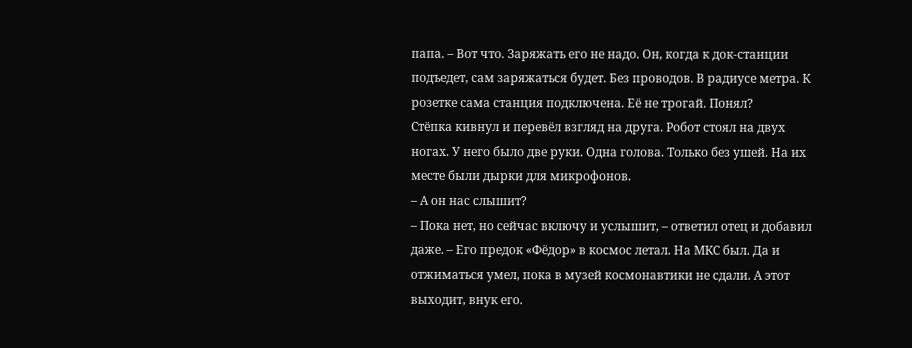папа. – Вот что. Заряжать его не надо. Он, когда к док-станции подъедет, сам заряжаться будет. Без проводов. В радиусе метра. К розетке сама станция подключена. Её не трогай. Понял?
Стёпка кивнул и перевёл взгляд на друга. Робот стоял на двух ногах. У него было две руки. Одна голова. Только без ушей. На их месте были дырки для микрофонов.
– А он нас слышит?
– Пока нет, но сейчас включу и услышит, – ответил отец и добавил даже. – Его предок «Фёдор» в космос летал. На МКС был. Да и отжиматься умел, пока в музей космонавтики не сдали. А этот выходит, внук его.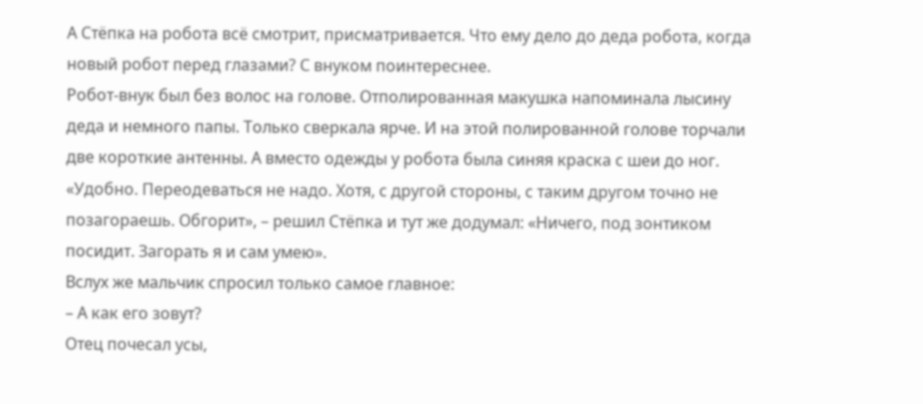А Стёпка на робота всё смотрит, присматривается. Что ему дело до деда робота, когда новый робот перед глазами? С внуком поинтереснее.
Робот-внук был без волос на голове. Отполированная макушка напоминала лысину деда и немного папы. Только сверкала ярче. И на этой полированной голове торчали две короткие антенны. А вместо одежды у робота была синяя краска с шеи до ног.
«Удобно. Переодеваться не надо. Хотя, с другой стороны, с таким другом точно не позагораешь. Обгорит», – решил Стёпка и тут же додумал: «Ничего, под зонтиком посидит. Загорать я и сам умею».
Вслух же мальчик спросил только самое главное:
– А как его зовут?
Отец почесал усы,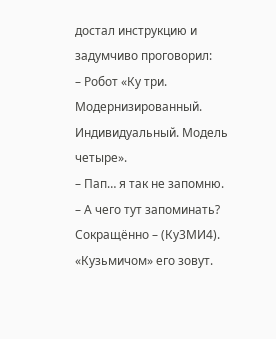достал инструкцию и задумчиво проговорил:
– Робот «Ку три. Модернизированный. Индивидуальный. Модель четыре».
– Пап… я так не запомню.
– А чего тут запоминать? Сокращённо – (Ку3МИ4). «Кузьмичом» его зовут.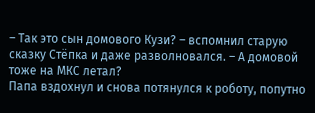– Так это сын домового Кузи? – вспомнил старую сказку Стёпка и даже разволновался. – А домовой тоже на МКС летал?
Папа вздохнул и снова потянулся к роботу, попутно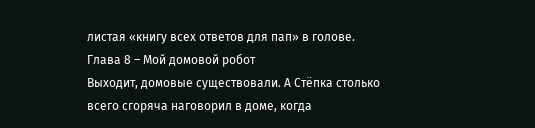листая «книгу всех ответов для пап» в голове.
Глава 8 – Мой домовой робот
Выходит, домовые существовали. А Стёпка столько всего сгоряча наговорил в доме, когда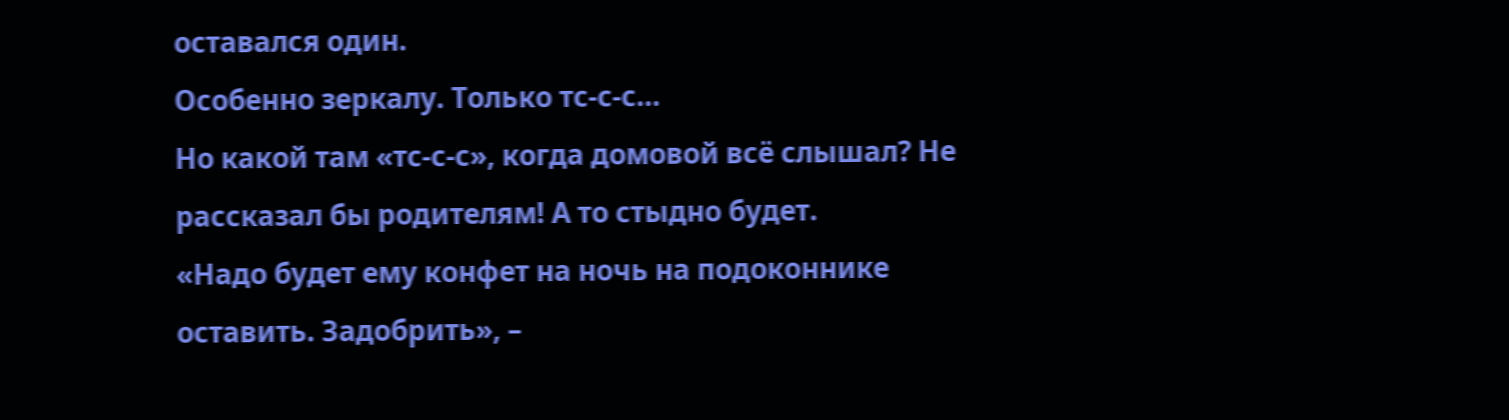оставался один.
Особенно зеркалу. Только тс-с-с…
Но какой там «тс-с-с», когда домовой всё слышал? Не рассказал бы родителям! А то стыдно будет.
«Надо будет ему конфет на ночь на подоконнике оставить. Задобрить», –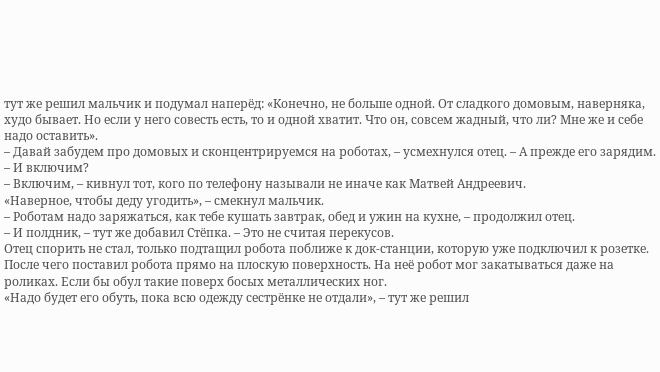тут же решил мальчик и подумал наперёд: «Конечно, не больше одной. От сладкого домовым, наверняка, худо бывает. Но если у него совесть есть, то и одной хватит. Что он, совсем жадный, что ли? Мне же и себе надо оставить».
– Давай забудем про домовых и сконцентрируемся на роботах, – усмехнулся отец. – А прежде его зарядим.
– И включим?
– Включим, – кивнул тот, кого по телефону называли не иначе как Матвей Андреевич.
«Наверное, чтобы деду угодить», – смекнул мальчик.
– Роботам надо заряжаться, как тебе кушать завтрак, обед и ужин на кухне, – продолжил отец.
– И полдник, – тут же добавил Стёпка. – Это не считая перекусов.
Отец спорить не стал, только подтащил робота поближе к док-станции, которую уже подключил к розетке. После чего поставил робота прямо на плоскую поверхность. На неё робот мог закатываться даже на роликах. Если бы обул такие поверх босых металлических ног.
«Надо будет его обуть, пока всю одежду сестрёнке не отдали», – тут же решил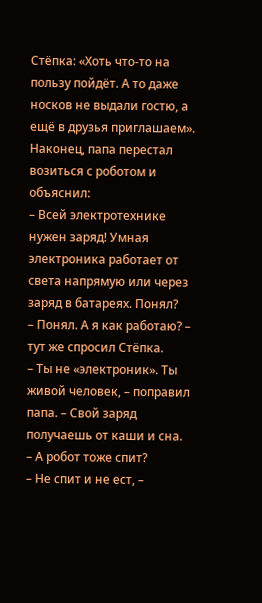Стёпка: «Хоть что-то на пользу пойдёт. А то даже носков не выдали гостю, а ещё в друзья приглашаем».
Наконец, папа перестал возиться с роботом и объяснил:
– Всей электротехнике нужен заряд! Умная электроника работает от света напрямую или через заряд в батареях. Понял?
– Понял. А я как работаю? – тут же спросил Стёпка.
– Ты не «электроник». Ты живой человек, – поправил папа. – Свой заряд получаешь от каши и сна.
– А робот тоже спит?
– Не спит и не ест, –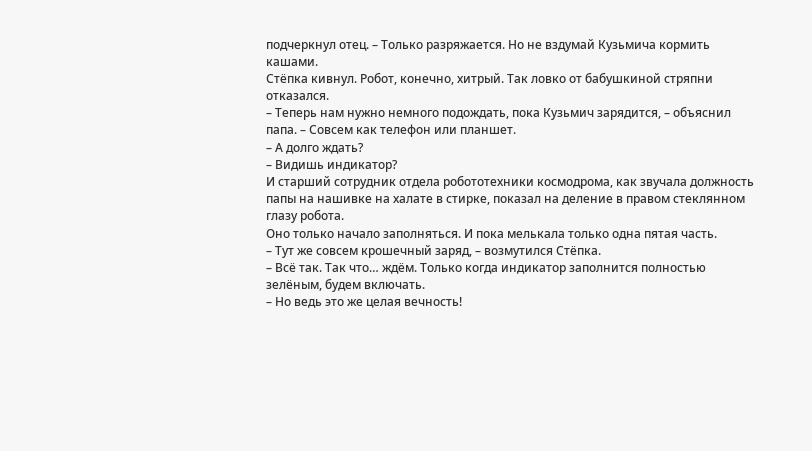подчеркнул отец. – Только разряжается. Но не вздумай Кузьмича кормить кашами.
Стёпка кивнул. Робот, конечно, хитрый. Так ловко от бабушкиной стряпни отказался.
– Теперь нам нужно немного подождать, пока Кузьмич зарядится, – объяснил папа. – Совсем как телефон или планшет.
– А долго ждать?
– Видишь индикатор?
И старший сотрудник отдела робототехники космодрома, как звучала должность папы на нашивке на халате в стирке, показал на деление в правом стеклянном глазу робота.
Оно только начало заполняться. И пока мелькала только одна пятая часть.
– Тут же совсем крошечный заряд, – возмутился Стёпка.
– Всё так. Так что… ждём. Только когда индикатор заполнится полностью зелёным, будем включать.
– Но ведь это же целая вечность!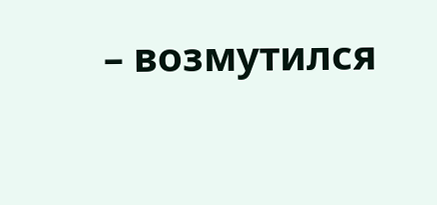– возмутился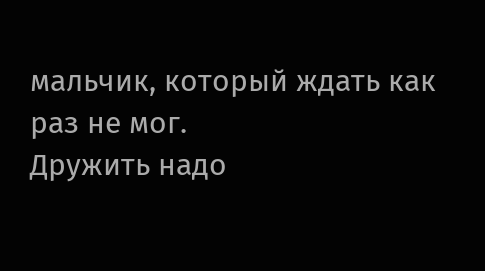мальчик, который ждать как раз не мог.
Дружить надо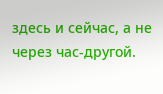здесь и сейчас, а не через час-другой.